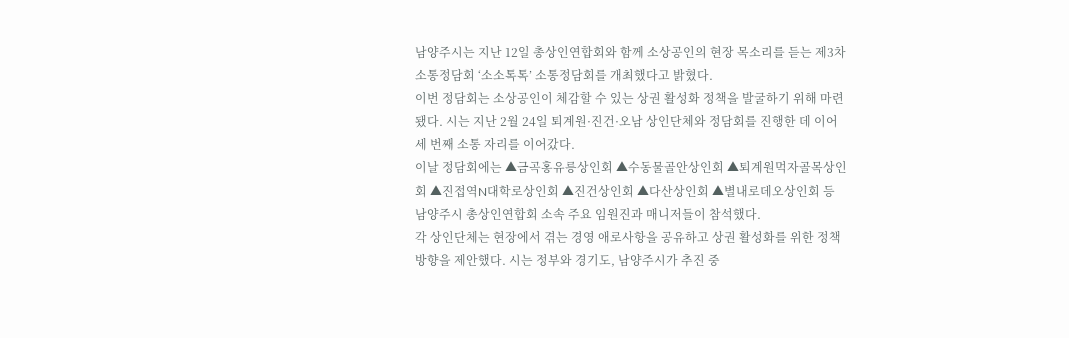남양주시는 지난 12일 총상인연합회와 함께 소상공인의 현장 목소리를 듣는 제3차 소통정담회 ‘소소톡톡’ 소통정담회를 개최했다고 밝혔다.
이번 정담회는 소상공인이 체감할 수 있는 상권 활성화 정책을 발굴하기 위해 마련됐다. 시는 지난 2월 24일 퇴계원·진건·오남 상인단체와 정담회를 진행한 데 이어 세 번째 소통 자리를 이어갔다.
이날 정담회에는 ▲금곡홍유릉상인회 ▲수동물골안상인회 ▲퇴계원먹자골목상인회 ▲진접역N대학로상인회 ▲진건상인회 ▲다산상인회 ▲별내로데오상인회 등 남양주시 총상인연합회 소속 주요 임원진과 매니저들이 참석했다.
각 상인단체는 현장에서 겪는 경영 애로사항을 공유하고 상권 활성화를 위한 정책 방향을 제안했다. 시는 정부와 경기도, 남양주시가 추진 중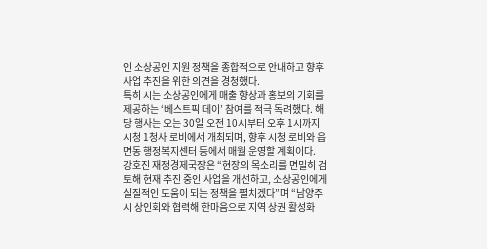인 소상공인 지원 정책을 종합적으로 안내하고 향후 사업 추진을 위한 의견을 경청했다.
특히 시는 소상공인에게 매출 향상과 홍보의 기회를 제공하는 ‘베스트픽 데이’ 참여를 적극 독려했다. 해당 행사는 오는 30일 오전 10시부터 오후 1시까지 시청 1청사 로비에서 개최되며, 향후 시청 로비와 읍면동 행정복지센터 등에서 매월 운영할 계획이다.
강호진 재정경제국장은 “현장의 목소리를 면밀히 검토해 현재 추진 중인 사업을 개선하고, 소상공인에게 실질적인 도움이 되는 정책을 펼치겠다”며 “남양주시 상인회와 협력해 한마음으로 지역 상권 활성화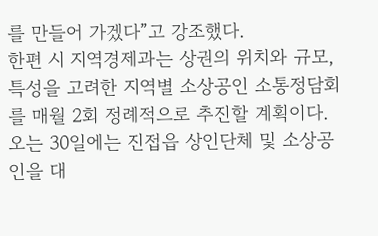를 만들어 가겠다”고 강조했다.
한편 시 지역경제과는 상권의 위치와 규모, 특성을 고려한 지역별 소상공인 소통정담회를 매월 2회 정례적으로 추진할 계획이다. 오는 30일에는 진접읍 상인단체 및 소상공인을 대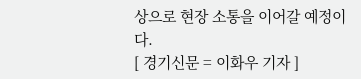상으로 현장 소통을 이어갈 예정이다.
[ 경기신문 = 이화우 기자 ]